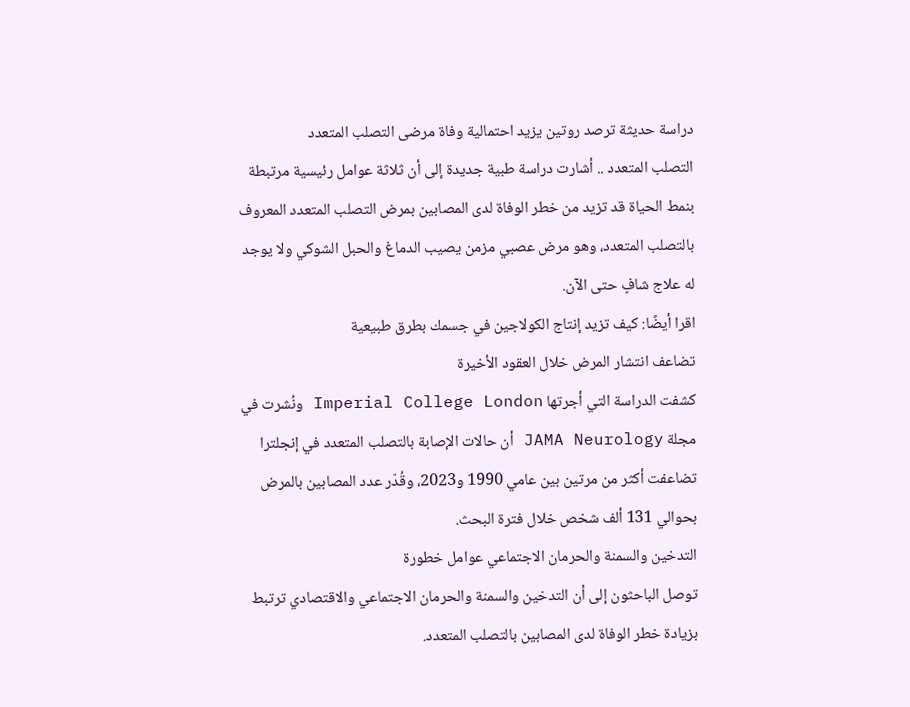دراسة حديثة ترصد روتين يزيد احتمالية وفاة مرضى التصلب المتعدد
التصلب المتعدد .. أشارت دراسة طبية جديدة إلى أن ثلاثة عوامل رئيسية مرتبطة بنمط الحياة قد تزيد من خطر الوفاة لدى المصابين بمرض التصلب المتعدد المعروف بالتصلب المتعدد، وهو مرض عصبي مزمن يصيب الدماغ والحبل الشوكي ولا يوجد له علاج شافٍ حتى الآن.
اقرا أيضًا: كيف تزيد إنتاج الكولاجين في جسمك بطرق طبيعية
تضاعف انتشار المرض خلال العقود الأخيرة
كشفت الدراسة التي أجرتها Imperial College London ونُشرت في مجلة JAMA Neurology أن حالات الإصابة بالتصلب المتعدد في إنجلترا تضاعفت أكثر من مرتين بين عامي 1990 و2023، وقُدّر عدد المصابين بالمرض بحوالي 131 ألف شخص خلال فترة البحث.
التدخين والسمنة والحرمان الاجتماعي عوامل خطورة
توصل الباحثون إلى أن التدخين والسمنة والحرمان الاجتماعي والاقتصادي ترتبط بزيادة خطر الوفاة لدى المصابين بالتصلب المتعدد.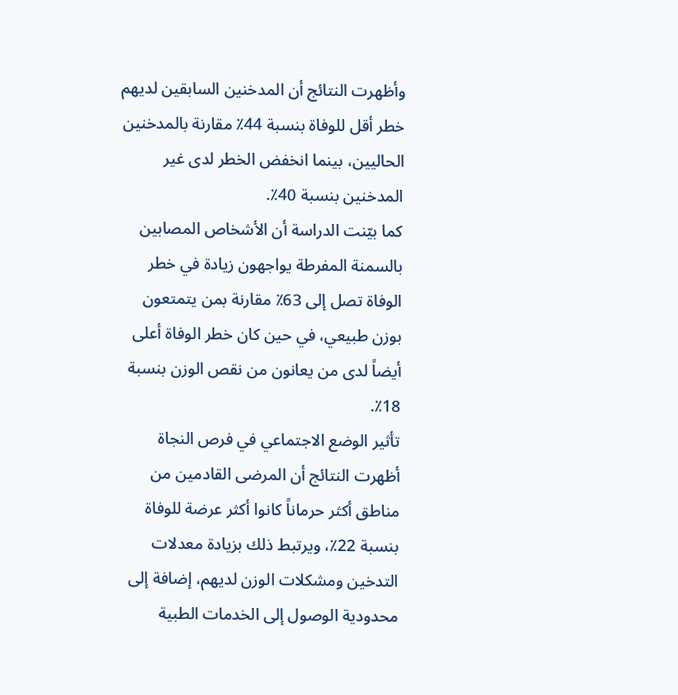وأظهرت النتائج أن المدخنين السابقين لديهم خطر أقل للوفاة بنسبة 44٪ مقارنة بالمدخنين الحاليين، بينما انخفض الخطر لدى غير المدخنين بنسبة 40٪.
كما بيّنت الدراسة أن الأشخاص المصابين بالسمنة المفرطة يواجهون زيادة في خطر الوفاة تصل إلى 63٪ مقارنة بمن يتمتعون بوزن طبيعي، في حين كان خطر الوفاة أعلى أيضاً لدى من يعانون من نقص الوزن بنسبة 18٪.
تأثير الوضع الاجتماعي في فرص النجاة
أظهرت النتائج أن المرضى القادمين من مناطق أكثر حرماناً كانوا أكثر عرضة للوفاة بنسبة 22٪، ويرتبط ذلك بزيادة معدلات التدخين ومشكلات الوزن لديهم، إضافة إلى محدودية الوصول إلى الخدمات الطبية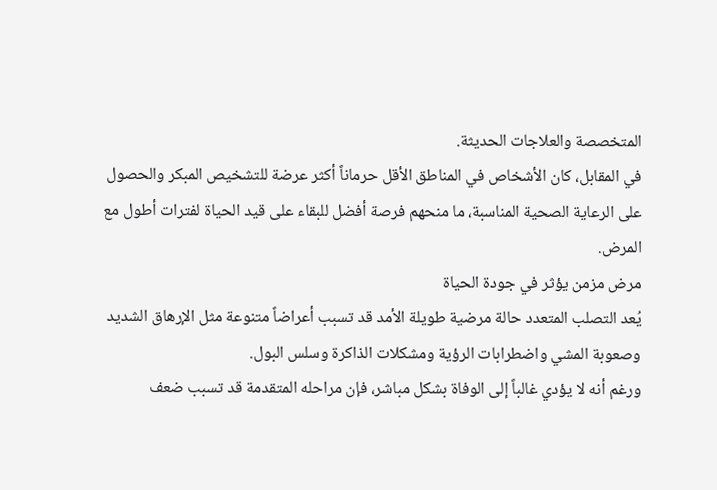المتخصصة والعلاجات الحديثة.
في المقابل، كان الأشخاص في المناطق الأقل حرماناً أكثر عرضة للتشخيص المبكر والحصول على الرعاية الصحية المناسبة، ما منحهم فرصة أفضل للبقاء على قيد الحياة لفترات أطول مع المرض.
مرض مزمن يؤثر في جودة الحياة
يُعد التصلب المتعدد حالة مرضية طويلة الأمد قد تسبب أعراضاً متنوعة مثل الإرهاق الشديد وصعوبة المشي واضطرابات الرؤية ومشكلات الذاكرة وسلس البول.
ورغم أنه لا يؤدي غالباً إلى الوفاة بشكل مباشر، فإن مراحله المتقدمة قد تسبب ضعف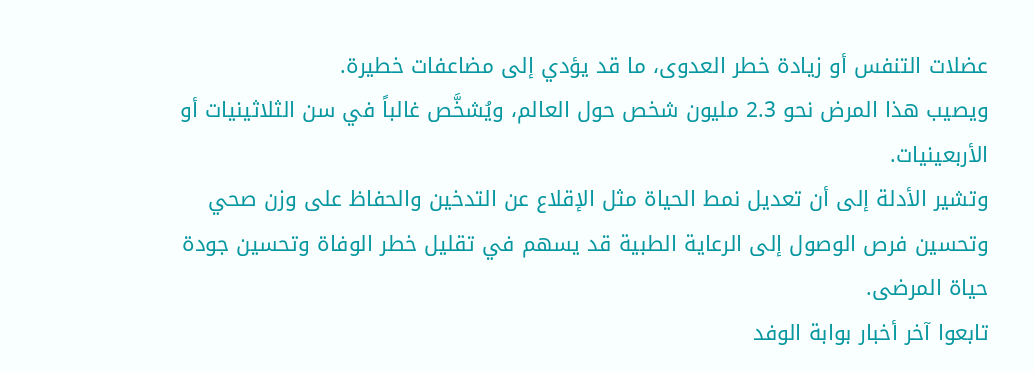عضلات التنفس أو زيادة خطر العدوى، ما قد يؤدي إلى مضاعفات خطيرة.
ويصيب هذا المرض نحو 2.3 مليون شخص حول العالم، ويُشخَّص غالباً في سن الثلاثينيات أو الأربعينيات.
وتشير الأدلة إلى أن تعديل نمط الحياة مثل الإقلاع عن التدخين والحفاظ على وزن صحي وتحسين فرص الوصول إلى الرعاية الطبية قد يسهم في تقليل خطر الوفاة وتحسين جودة حياة المرضى.
تابعوا آخر أخبار بوابة الوفد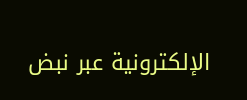الإلكترونية عبر نبض